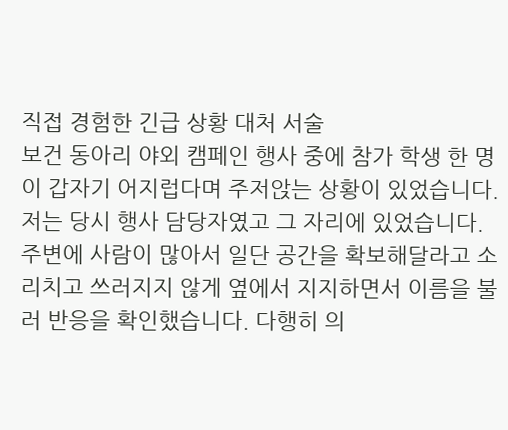직접 경험한 긴급 상황 대처 서술
보건 동아리 야외 캠페인 행사 중에 참가 학생 한 명이 갑자기 어지럽다며 주저앉는 상황이 있었습니다. 저는 당시 행사 담당자였고 그 자리에 있었습니다. 주변에 사람이 많아서 일단 공간을 확보해달라고 소리치고 쓰러지지 않게 옆에서 지지하면서 이름을 불러 반응을 확인했습니다. 다행히 의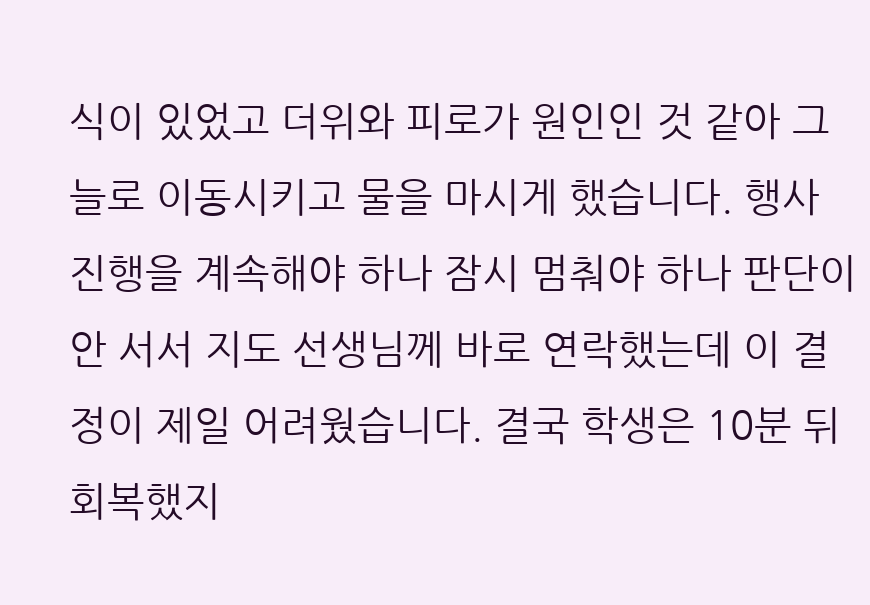식이 있었고 더위와 피로가 원인인 것 같아 그늘로 이동시키고 물을 마시게 했습니다. 행사 진행을 계속해야 하나 잠시 멈춰야 하나 판단이 안 서서 지도 선생님께 바로 연락했는데 이 결정이 제일 어려웠습니다. 결국 학생은 10분 뒤 회복했지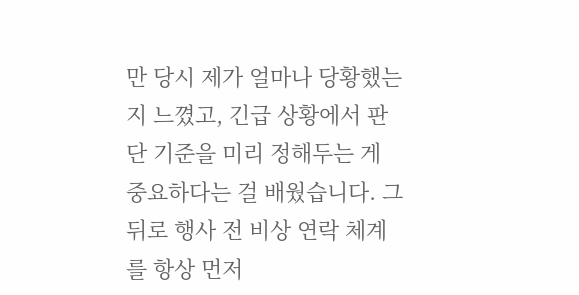만 당시 제가 얼마나 당황했는지 느꼈고, 긴급 상황에서 판단 기준을 미리 정해두는 게 중요하다는 걸 배웠습니다. 그 뒤로 행사 전 비상 연락 체계를 항상 먼저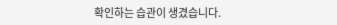확인하는 습관이 생겼습니다.